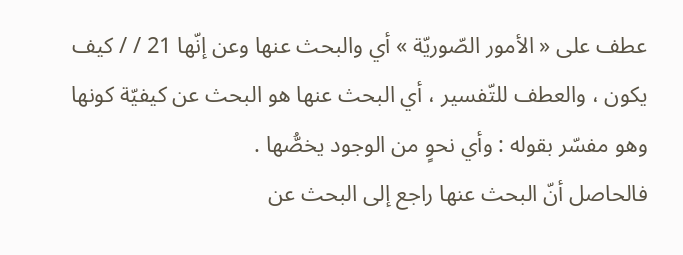عطف على « الأمور الصّوريّة » أي والبحث عنها وعن إنّها 21 / / كيف يكون ، والعطف للتّفسير ، أي البحث عنها هو البحث عن كيفيّة كونها وهو مفسّر بقوله : وأي نحوٍ من الوجود يخصُّها .
فالحاصل أنّ البحث عنها راجع إلى البحث عن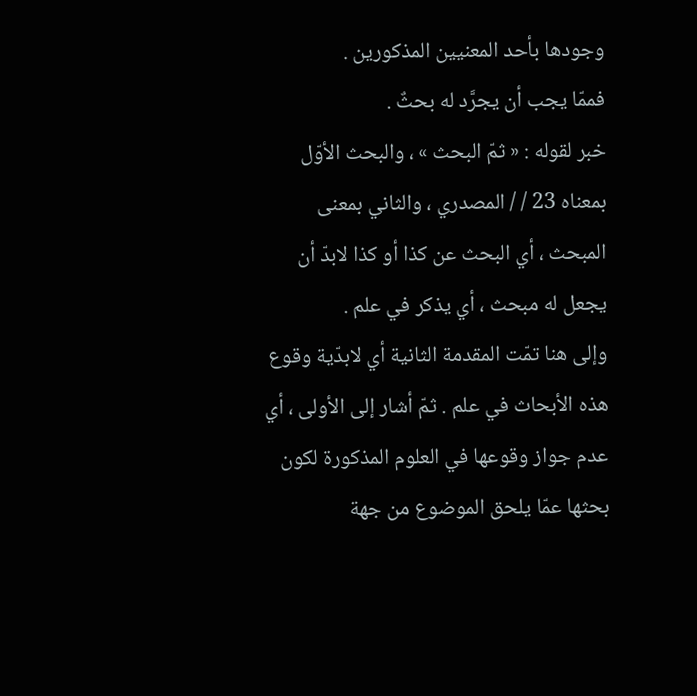وجودها بأحد المعنيين المذكورين .
فممّا يجب أن يجرَّد له بحثٌ .
خبر لقوله : « ثمّ البحث » ، والبحث الأوّل بمعناه 23 / / المصدري ، والثاني بمعنى المبحث ، أي البحث عن كذا أو كذا لابدّ أن يجعل له مبحث ، أي يذكر في علم .
وإلى هنا تمّت المقدمة الثانية أي لابدّية وقوع هذه الأبحاث في علم . ثمّ أشار إلى الأولى ، أي عدم جواز وقوعها في العلوم المذكورة لكون بحثها عمّا يلحق الموضوع من جهة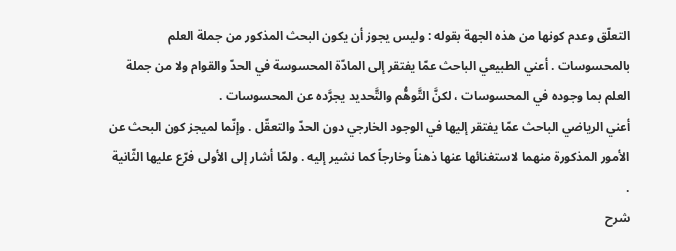التعلّق وعدم كونها من هذه الجهة بقوله : وليس يجوز أن يكون البحث المذكور من جملة العلم بالمحسوسات . أعني الطبيعي الباحث عمّا يفتقر إلى المادّة المحسوسة في الحدّ والقوام ولا من جملة العلم بما وجوده في المحسوسات ، لكنَّ التَّوهُّم والتَّحديد يجرَّده عن المحسوسات .
أعني الرياضي الباحث عمّا يفتقر إليها في الوجود الخارجي دون الحدّ والتعقّل . وإنّما لميجز كون البحث عن الأمور المذكورة منهما لاستغنائها عنها ذهناً وخارجاً كما نشير إليه . ولمّا أشار إلى الأولى فرّع عليها الثّانية .
شرح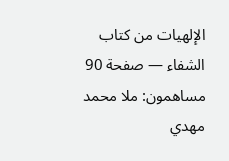الإلهيات من كتاب الشفاء — صفحة 90
مساهمون: ملا محمد مهدي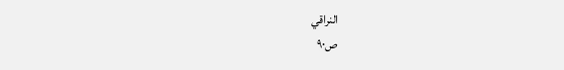النراقي
ص٩٠